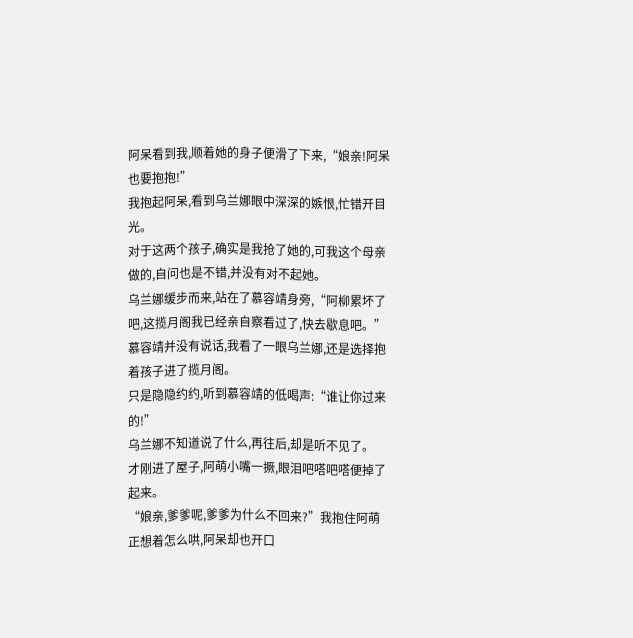阿呆看到我,顺着她的身子便滑了下来,“娘亲!阿呆也要抱抱!”
我抱起阿呆,看到乌兰娜眼中深深的嫉恨,忙错开目光。
对于这两个孩子,确实是我抢了她的,可我这个母亲做的,自问也是不错,并没有对不起她。
乌兰娜缓步而来,站在了慕容靖身旁,“阿柳累坏了吧,这揽月阁我已经亲自察看过了,快去歇息吧。”
慕容靖并没有说话,我看了一眼乌兰娜,还是选择抱着孩子进了揽月阁。
只是隐隐约约,听到慕容靖的低喝声:“谁让你过来的!”
乌兰娜不知道说了什么,再往后,却是听不见了。
才刚进了屋子,阿萌小嘴一撅,眼泪吧嗒吧嗒便掉了起来。
“娘亲,爹爹呢,爹爹为什么不回来?”我抱住阿萌正想着怎么哄,阿呆却也开口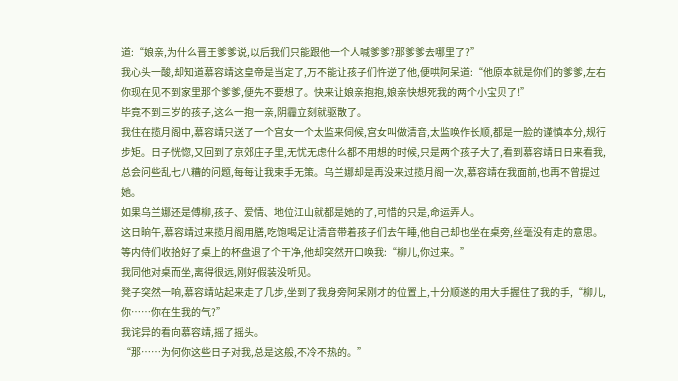道:“娘亲,为什么晋王爹爹说,以后我们只能跟他一个人喊爹爹?那爹爹去哪里了?”
我心头一酸,却知道慕容靖这皇帝是当定了,万不能让孩子们忤逆了他,便哄阿呆道:“他原本就是你们的爹爹,左右你现在见不到家里那个爹爹,便先不要想了。快来让娘亲抱抱,娘亲快想死我的两个小宝贝了!”
毕竟不到三岁的孩子,这么一抱一亲,阴霾立刻就驱散了。
我住在揽月阁中,慕容靖只送了一个宫女一个太监来伺候,宫女叫做清音,太监唤作长顺,都是一脸的谨慎本分,规行步矩。日子恍惚,又回到了京郊庄子里,无忧无虑什么都不用想的时候,只是两个孩子大了,看到慕容靖日日来看我,总会问些乱七八糟的问题,每每让我束手无策。乌兰娜却是再没来过揽月阁一次,慕容靖在我面前,也再不曾提过她。
如果乌兰娜还是傅柳,孩子、爱情、地位江山就都是她的了,可惜的只是,命运弄人。
这日晌午,慕容靖过来揽月阁用膳,吃饱喝足让清音带着孩子们去午睡,他自己却也坐在桌旁,丝毫没有走的意思。
等内侍们收拾好了桌上的杯盘退了个干净,他却突然开口唤我:“柳儿,你过来。”
我同他对桌而坐,离得很远,刚好假装没听见。
凳子突然一响,慕容靖站起来走了几步,坐到了我身旁阿呆刚才的位置上,十分顺遂的用大手握住了我的手,“柳儿,你……你在生我的气?”
我诧异的看向慕容靖,摇了摇头。
“那……为何你这些日子对我,总是这般,不冷不热的。”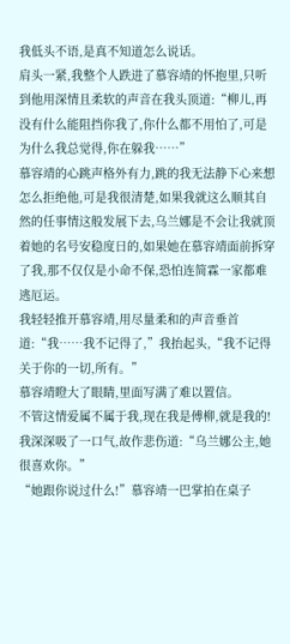我低头不语,是真不知道怎么说话。
肩头一紧,我整个人跌进了慕容靖的怀抱里,只听到他用深情且柔软的声音在我头顶道:“柳儿,再没有什么能阻挡你我了,你什么都不用怕了,可是为什么我总觉得,你在躲我……”
慕容靖的心跳声格外有力,跳的我无法静下心来想怎么拒绝他,可是我很清楚,如果我就这么顺其自然的任事情这般发展下去,乌兰娜是不会让我就顶着她的名号安稳度日的,如果她在慕容靖面前拆穿了我,那不仅仅是小命不保,恐怕连简霖一家都难逃厄运。
我轻轻推开慕容靖,用尽量柔和的声音垂首道:“我……我不记得了,”我抬起头,“我不记得关于你的一切,所有。”
慕容靖瞪大了眼睛,里面写满了难以置信。
不管这情爱属不属于我,现在我是傅柳,就是我的!我深深吸了一口气,故作悲伤道:“乌兰娜公主,她很喜欢你。”
“她跟你说过什么!”慕容靖一巴掌拍在桌子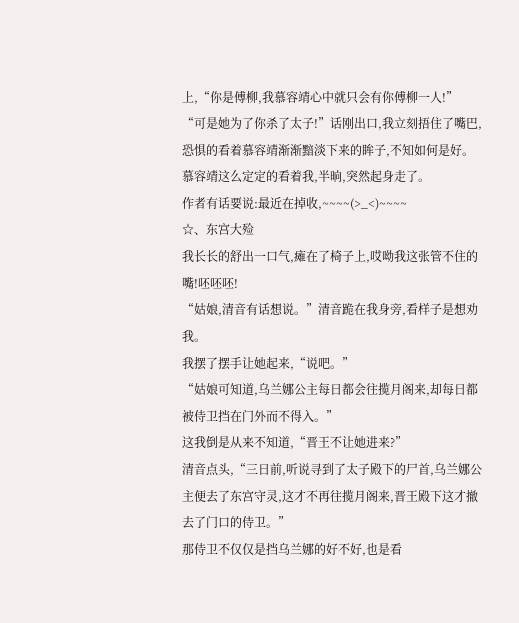上,“你是傅柳,我慕容靖心中就只会有你傅柳一人!”
“可是她为了你杀了太子!”话刚出口,我立刻捂住了嘴巴,恐惧的看着慕容靖渐渐黯淡下来的眸子,不知如何是好。
慕容靖这么定定的看着我,半晌,突然起身走了。
作者有话要说:最近在掉收,~~~~(>_<)~~~~
☆、东宫大殓
我长长的舒出一口气,瘫在了椅子上,哎呦我这张管不住的嘴!呸呸呸!
“姑娘,清音有话想说。”清音跪在我身旁,看样子是想劝我。
我摆了摆手让她起来,“说吧。”
“姑娘可知道,乌兰娜公主每日都会往揽月阁来,却每日都被侍卫挡在门外而不得入。”
这我倒是从来不知道,“晋王不让她进来?”
清音点头,“三日前,听说寻到了太子殿下的尸首,乌兰娜公主便去了东宫守灵,这才不再往揽月阁来,晋王殿下这才撤去了门口的侍卫。”
那侍卫不仅仅是挡乌兰娜的好不好,也是看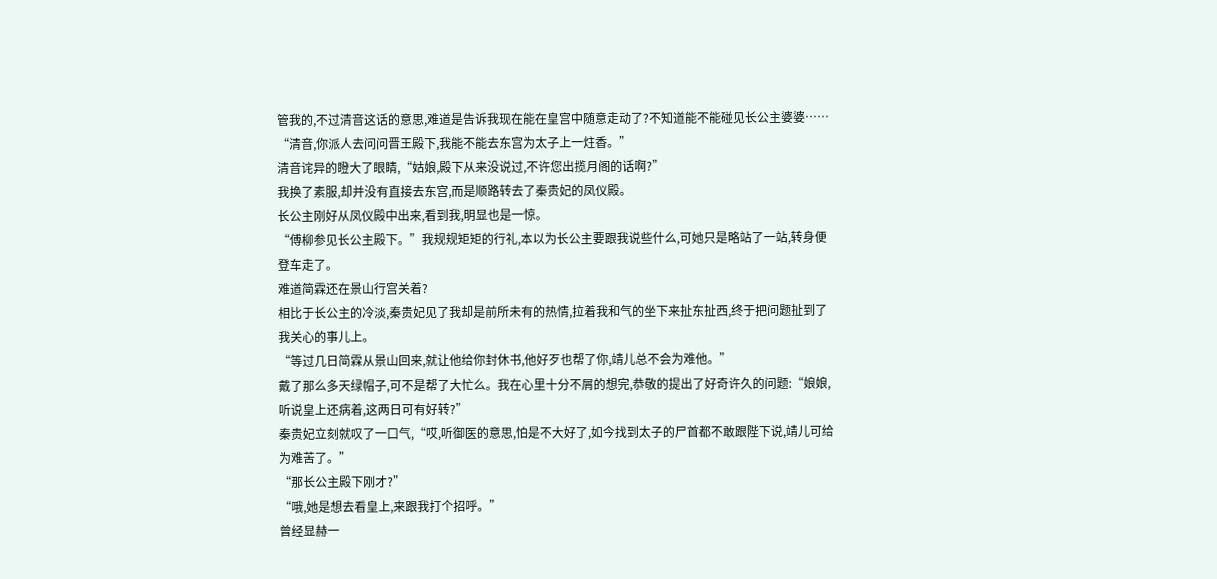管我的,不过清音这话的意思,难道是告诉我现在能在皇宫中随意走动了?不知道能不能碰见长公主婆婆……
“清音,你派人去问问晋王殿下,我能不能去东宫为太子上一炷香。”
清音诧异的瞪大了眼睛,“姑娘,殿下从来没说过,不许您出揽月阁的话啊?”
我换了素服,却并没有直接去东宫,而是顺路转去了秦贵妃的凤仪殿。
长公主刚好从凤仪殿中出来,看到我,明显也是一惊。
“傅柳参见长公主殿下。”我规规矩矩的行礼,本以为长公主要跟我说些什么,可她只是略站了一站,转身便登车走了。
难道简霖还在景山行宫关着?
相比于长公主的冷淡,秦贵妃见了我却是前所未有的热情,拉着我和气的坐下来扯东扯西,终于把问题扯到了我关心的事儿上。
“等过几日简霖从景山回来,就让他给你封休书,他好歹也帮了你,靖儿总不会为难他。”
戴了那么多天绿帽子,可不是帮了大忙么。我在心里十分不屑的想完,恭敬的提出了好奇许久的问题:“娘娘,听说皇上还病着,这两日可有好转?”
秦贵妃立刻就叹了一口气,“哎,听御医的意思,怕是不大好了,如今找到太子的尸首都不敢跟陛下说,靖儿可给为难苦了。”
“那长公主殿下刚才?”
“哦,她是想去看皇上,来跟我打个招呼。”
曾经显赫一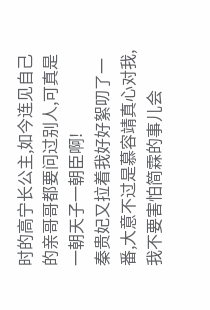时的高宁长公主,如今连见自己的亲哥哥都要问过别人,可真是一朝天子一朝臣啊!
秦贵妃又拉着我好好絮叨了一番,大意不过是慕容靖真心对我,我不要害怕简霖的事儿会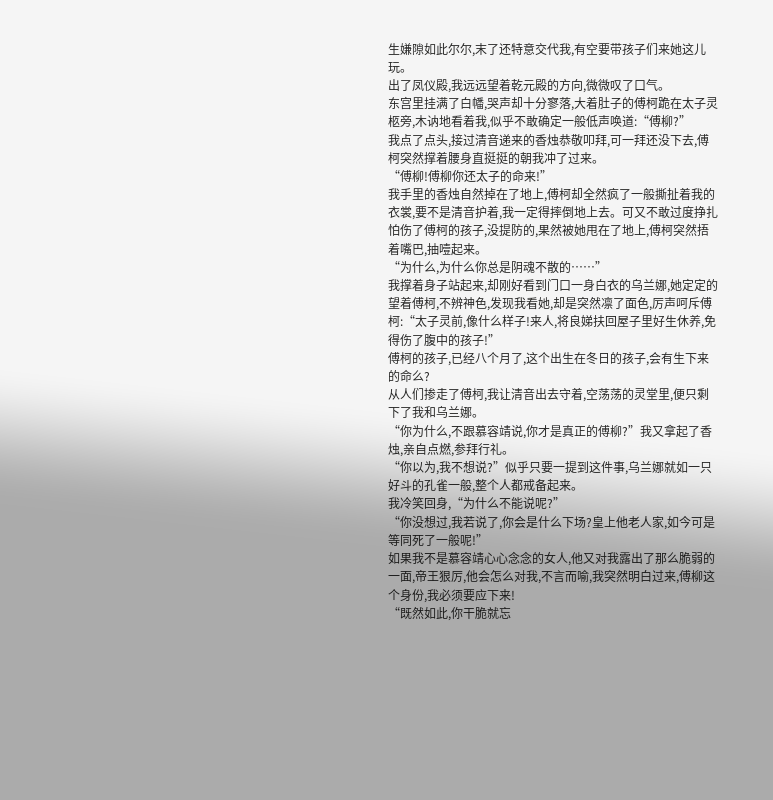生嫌隙如此尔尔,末了还特意交代我,有空要带孩子们来她这儿玩。
出了凤仪殿,我远远望着乾元殿的方向,微微叹了口气。
东宫里挂满了白幡,哭声却十分寥落,大着肚子的傅柯跪在太子灵柩旁,木讷地看着我,似乎不敢确定一般低声唤道:“傅柳?”
我点了点头,接过清音递来的香烛恭敬叩拜,可一拜还没下去,傅柯突然撑着腰身直挺挺的朝我冲了过来。
“傅柳!傅柳你还太子的命来!”
我手里的香烛自然掉在了地上,傅柯却全然疯了一般撕扯着我的衣裳,要不是清音护着,我一定得摔倒地上去。可又不敢过度挣扎怕伤了傅柯的孩子,没提防的,果然被她甩在了地上,傅柯突然捂着嘴巴,抽噎起来。
“为什么,为什么你总是阴魂不散的……”
我撑着身子站起来,却刚好看到门口一身白衣的乌兰娜,她定定的望着傅柯,不辨神色,发现我看她,却是突然凛了面色,厉声呵斥傅柯:“太子灵前,像什么样子!来人,将良娣扶回屋子里好生休养,免得伤了腹中的孩子!”
傅柯的孩子,已经八个月了,这个出生在冬日的孩子,会有生下来的命么?
从人们掺走了傅柯,我让清音出去守着,空荡荡的灵堂里,便只剩下了我和乌兰娜。
“你为什么,不跟慕容靖说,你才是真正的傅柳?”我又拿起了香烛,亲自点燃,参拜行礼。
“你以为,我不想说?”似乎只要一提到这件事,乌兰娜就如一只好斗的孔雀一般,整个人都戒备起来。
我冷笑回身,“为什么不能说呢?”
“你没想过,我若说了,你会是什么下场?皇上他老人家,如今可是等同死了一般呢!”
如果我不是慕容靖心心念念的女人,他又对我露出了那么脆弱的一面,帝王狠厉,他会怎么对我,不言而喻,我突然明白过来,傅柳这个身份,我必须要应下来!
“既然如此,你干脆就忘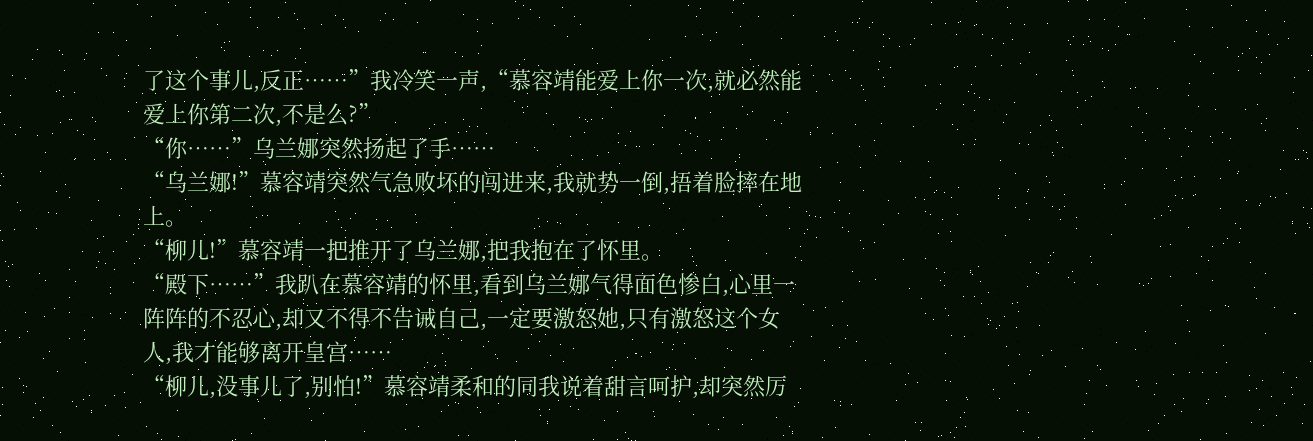了这个事儿,反正……”我冷笑一声,“慕容靖能爱上你一次,就必然能爱上你第二次,不是么?”
“你……”乌兰娜突然扬起了手……
“乌兰娜!”慕容靖突然气急败坏的闯进来,我就势一倒,捂着脸摔在地上。
“柳儿!”慕容靖一把推开了乌兰娜,把我抱在了怀里。
“殿下……”我趴在慕容靖的怀里,看到乌兰娜气得面色惨白,心里一阵阵的不忍心,却又不得不告诫自己,一定要激怒她,只有激怒这个女人,我才能够离开皇宫……
“柳儿,没事儿了,别怕!”慕容靖柔和的同我说着甜言呵护,却突然厉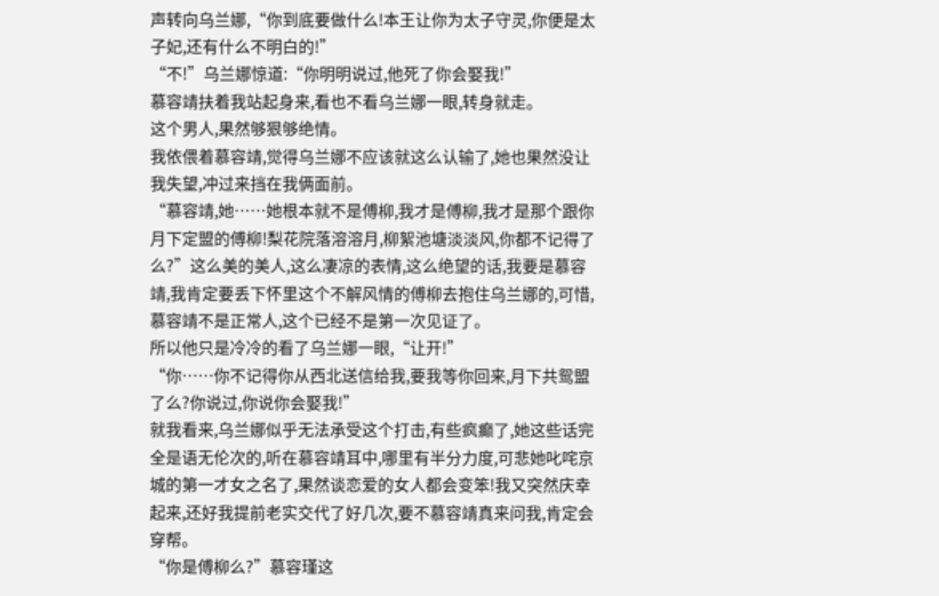声转向乌兰娜,“你到底要做什么!本王让你为太子守灵,你便是太子妃,还有什么不明白的!”
“不!”乌兰娜惊道:“你明明说过,他死了你会娶我!”
慕容靖扶着我站起身来,看也不看乌兰娜一眼,转身就走。
这个男人,果然够狠够绝情。
我依偎着慕容靖,觉得乌兰娜不应该就这么认输了,她也果然没让我失望,冲过来挡在我俩面前。
“慕容靖,她……她根本就不是傅柳,我才是傅柳,我才是那个跟你月下定盟的傅柳!梨花院落溶溶月,柳絮池塘淡淡风,你都不记得了么?”这么美的美人,这么凄凉的表情,这么绝望的话,我要是慕容靖,我肯定要丢下怀里这个不解风情的傅柳去抱住乌兰娜的,可惜,慕容靖不是正常人,这个已经不是第一次见证了。
所以他只是冷冷的看了乌兰娜一眼,“让开!”
“你……你不记得你从西北送信给我,要我等你回来,月下共鸳盟了么?你说过,你说你会娶我!”
就我看来,乌兰娜似乎无法承受这个打击,有些疯癫了,她这些话完全是语无伦次的,听在慕容靖耳中,哪里有半分力度,可悲她叱咤京城的第一才女之名了,果然谈恋爱的女人都会变笨!我又突然庆幸起来,还好我提前老实交代了好几次,要不慕容靖真来问我,肯定会穿帮。
“你是傅柳么?”慕容瑾这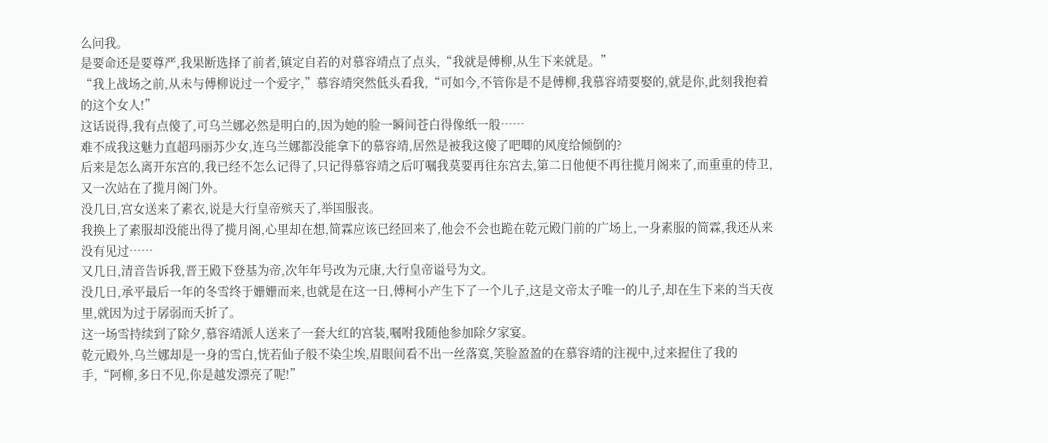么问我。
是要命还是要尊严,我果断选择了前者,镇定自若的对慕容靖点了点头,“我就是傅柳,从生下来就是。”
“我上战场之前,从未与傅柳说过一个爱字,”慕容靖突然低头看我,“可如今,不管你是不是傅柳,我慕容靖要娶的,就是你,此刻我抱着的这个女人!”
这话说得,我有点傻了,可乌兰娜必然是明白的,因为她的脸一瞬间苍白得像纸一般……
难不成我这魅力直超玛丽苏少女,连乌兰娜都没能拿下的慕容靖,居然是被我这傻了吧唧的风度给倾倒的?
后来是怎么离开东宫的,我已经不怎么记得了,只记得慕容靖之后叮嘱我莫要再往东宫去,第二日他便不再往揽月阁来了,而重重的侍卫,又一次站在了揽月阁门外。
没几日,宫女送来了素衣,说是大行皇帝殡天了,举国服丧。
我换上了素服却没能出得了揽月阁,心里却在想,简霖应该已经回来了,他会不会也跪在乾元殿门前的广场上,一身素服的简霖,我还从来没有见过……
又几日,清音告诉我,晋王殿下登基为帝,次年年号改为元康,大行皇帝谥号为文。
没几日,承平最后一年的冬雪终于姗姗而来,也就是在这一日,傅柯小产生下了一个儿子,这是文帝太子唯一的儿子,却在生下来的当天夜里,就因为过于孱弱而夭折了。
这一场雪持续到了除夕,慕容靖派人送来了一套大红的宫装,嘱咐我随他参加除夕家宴。
乾元殿外,乌兰娜却是一身的雪白,恍若仙子般不染尘埃,眉眼间看不出一丝落寞,笑脸盈盈的在慕容靖的注视中,过来握住了我的手,“阿柳,多日不见,你是越发漂亮了呢!”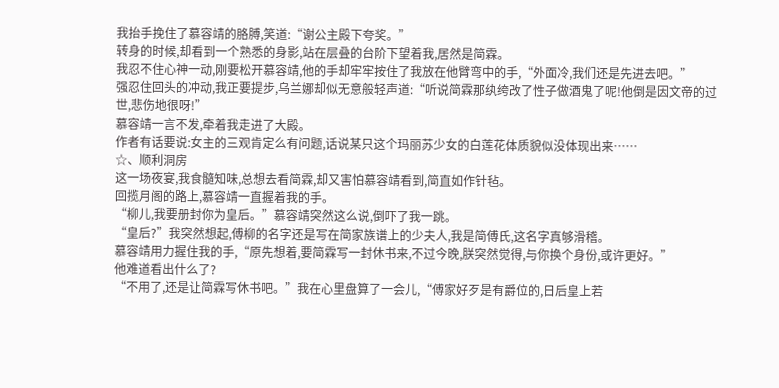我抬手挽住了慕容靖的胳膊,笑道:“谢公主殿下夸奖。”
转身的时候,却看到一个熟悉的身影,站在层叠的台阶下望着我,居然是简霖。
我忍不住心神一动,刚要松开慕容靖,他的手却牢牢按住了我放在他臂弯中的手,“外面冷,我们还是先进去吧。”
强忍住回头的冲动,我正要提步,乌兰娜却似无意般轻声道:“听说简霖那纨绔改了性子做酒鬼了呢!他倒是因文帝的过世,悲伤地很呀!”
慕容靖一言不发,牵着我走进了大殿。
作者有话要说:女主的三观肯定么有问题,话说某只这个玛丽苏少女的白莲花体质貌似没体现出来……
☆、顺利洞房
这一场夜宴,我食髓知味,总想去看简霖,却又害怕慕容靖看到,简直如作针毡。
回揽月阁的路上,慕容靖一直握着我的手。
“柳儿,我要册封你为皇后。”慕容靖突然这么说,倒吓了我一跳。
“皇后?”我突然想起,傅柳的名字还是写在简家族谱上的少夫人,我是简傅氏,这名字真够滑稽。
慕容靖用力握住我的手,“原先想着,要简霖写一封休书来,不过今晚,朕突然觉得,与你换个身份,或许更好。”
他难道看出什么了?
“不用了,还是让简霖写休书吧。”我在心里盘算了一会儿,“傅家好歹是有爵位的,日后皇上若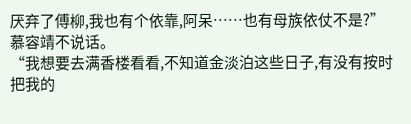厌弃了傅柳,我也有个依靠,阿呆……也有母族依仗不是?”
慕容靖不说话。
“我想要去满香楼看看,不知道金淡泊这些日子,有没有按时把我的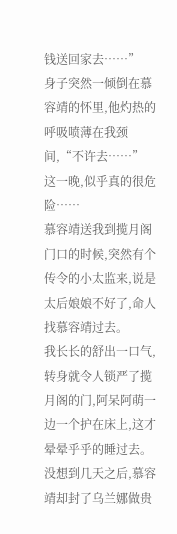钱送回家去……”
身子突然一倾倒在慕容靖的怀里,他灼热的呼吸喷薄在我颈间,“不许去……”
这一晚,似乎真的很危险……
慕容靖送我到揽月阁门口的时候,突然有个传令的小太监来,说是太后娘娘不好了,命人找慕容靖过去。
我长长的舒出一口气,转身就令人锁严了揽月阁的门,阿呆阿萌一边一个护在床上,这才晕晕乎乎的睡过去。
没想到几天之后,慕容靖却封了乌兰娜做贵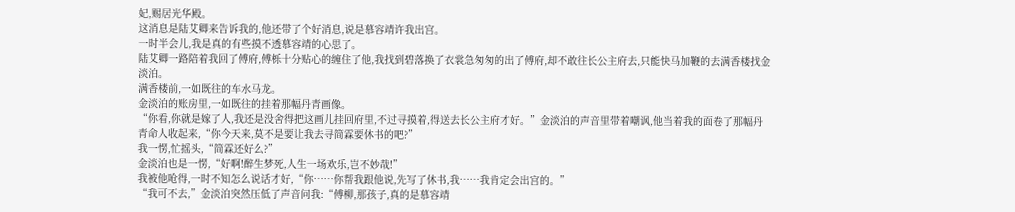妃,赐居光华殿。
这消息是陆艾卿来告诉我的,他还带了个好消息,说是慕容靖许我出宫。
一时半会儿,我是真的有些摸不透慕容靖的心思了。
陆艾卿一路陪着我回了傅府,傅栎十分贴心的缠住了他,我找到碧落换了衣裳急匆匆的出了傅府,却不敢往长公主府去,只能快马加鞭的去满香楼找金淡泊。
满香楼前,一如既往的车水马龙。
金淡泊的账房里,一如既往的挂着那幅丹青画像。
“你看,你就是嫁了人,我还是没舍得把这画儿挂回府里,不过寻摸着,得送去长公主府才好。”金淡泊的声音里带着嘲讽,他当着我的面卷了那幅丹青命人收起来,“你今天来,莫不是要让我去寻简霖要休书的吧?”
我一愣,忙摇头,“简霖还好么?”
金淡泊也是一愣,“好啊!醉生梦死,人生一场欢乐,岂不妙哉!”
我被他呛得,一时不知怎么说话才好,“你……你帮我跟他说,先写了休书,我……我肯定会出宫的。”
“我可不去,”金淡泊突然压低了声音问我:“傅柳,那孩子,真的是慕容靖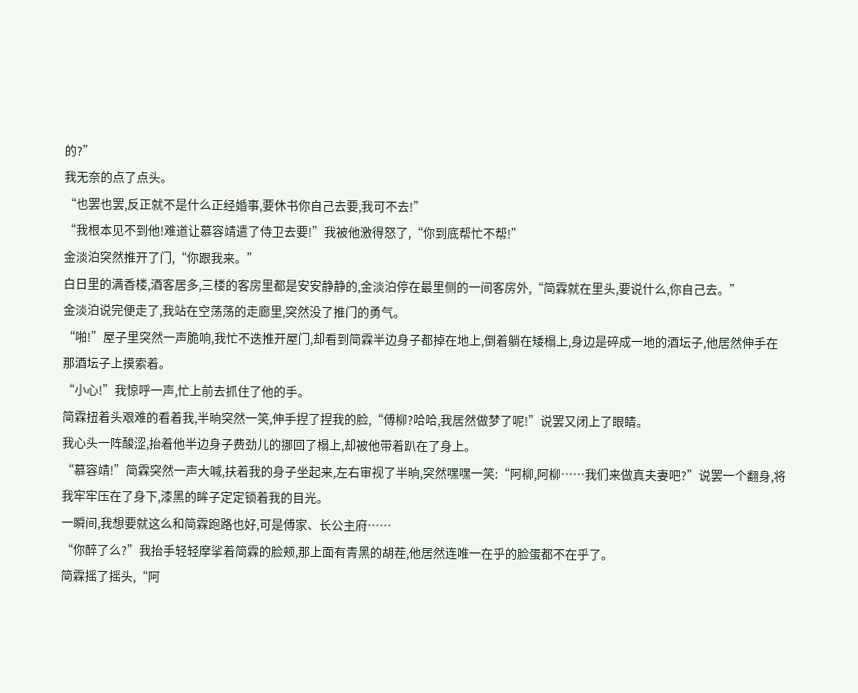的?”
我无奈的点了点头。
“也罢也罢,反正就不是什么正经婚事,要休书你自己去要,我可不去!”
“我根本见不到他!难道让慕容靖遣了侍卫去要!”我被他激得怒了,“你到底帮忙不帮!”
金淡泊突然推开了门,“你跟我来。”
白日里的满香楼,酒客居多,三楼的客房里都是安安静静的,金淡泊停在最里侧的一间客房外,“简霖就在里头,要说什么,你自己去。”
金淡泊说完便走了,我站在空荡荡的走廊里,突然没了推门的勇气。
“啪!”屋子里突然一声脆响,我忙不迭推开屋门,却看到简霖半边身子都掉在地上,倒着躺在矮榻上,身边是碎成一地的酒坛子,他居然伸手在那酒坛子上摸索着。
“小心!”我惊呼一声,忙上前去抓住了他的手。
简霖扭着头艰难的看着我,半晌突然一笑,伸手捏了捏我的脸,“傅柳?哈哈,我居然做梦了呢!”说罢又闭上了眼睛。
我心头一阵酸涩,抬着他半边身子费劲儿的挪回了榻上,却被他带着趴在了身上。
“慕容靖!”简霖突然一声大喊,扶着我的身子坐起来,左右审视了半晌,突然嘿嘿一笑:“阿柳,阿柳……我们来做真夫妻吧?”说罢一个翻身,将我牢牢压在了身下,漆黑的眸子定定锁着我的目光。
一瞬间,我想要就这么和简霖跑路也好,可是傅家、长公主府……
“你醉了么?”我抬手轻轻摩挲着简霖的脸颊,那上面有青黑的胡茬,他居然连唯一在乎的脸蛋都不在乎了。
简霖摇了摇头,“阿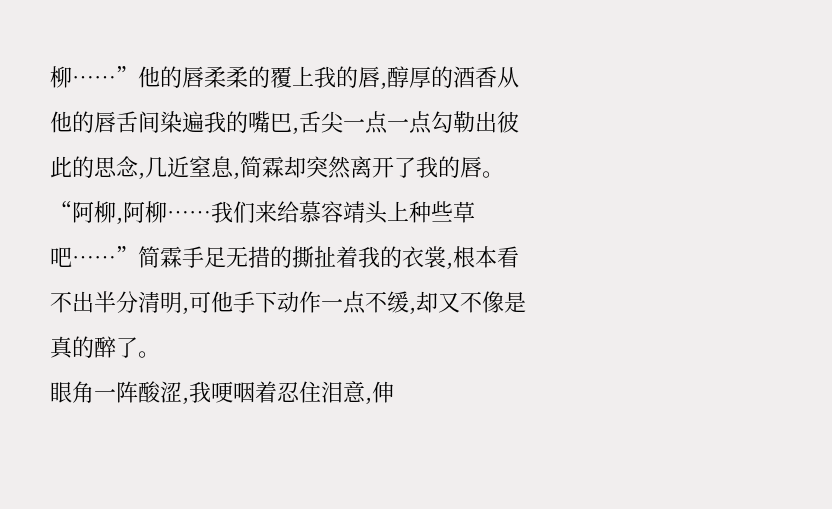柳……”他的唇柔柔的覆上我的唇,醇厚的酒香从他的唇舌间染遍我的嘴巴,舌尖一点一点勾勒出彼此的思念,几近窒息,简霖却突然离开了我的唇。
“阿柳,阿柳……我们来给慕容靖头上种些草吧……”简霖手足无措的撕扯着我的衣裳,根本看不出半分清明,可他手下动作一点不缓,却又不像是真的醉了。
眼角一阵酸涩,我哽咽着忍住泪意,伸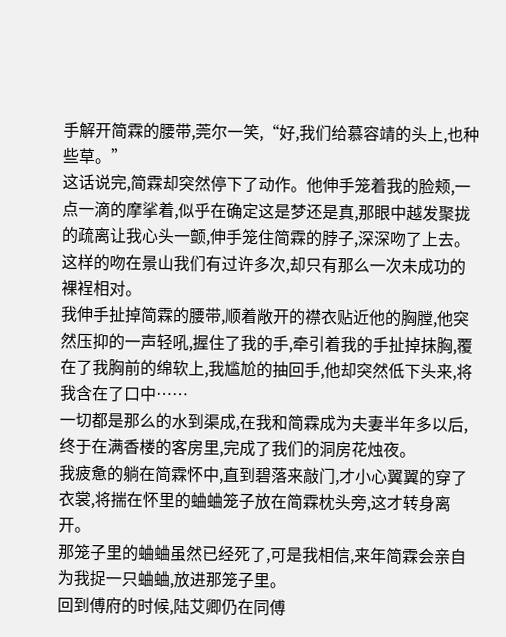手解开简霖的腰带,莞尔一笑,“好,我们给慕容靖的头上,也种些草。”
这话说完,简霖却突然停下了动作。他伸手笼着我的脸颊,一点一滴的摩挲着,似乎在确定这是梦还是真,那眼中越发聚拢的疏离让我心头一颤,伸手笼住简霖的脖子,深深吻了上去。
这样的吻在景山我们有过许多次,却只有那么一次未成功的裸裎相对。
我伸手扯掉简霖的腰带,顺着敞开的襟衣贴近他的胸膛,他突然压抑的一声轻吼,握住了我的手,牵引着我的手扯掉抹胸,覆在了我胸前的绵软上,我尴尬的抽回手,他却突然低下头来,将我含在了口中……
一切都是那么的水到渠成,在我和简霖成为夫妻半年多以后,终于在满香楼的客房里,完成了我们的洞房花烛夜。
我疲惫的躺在简霖怀中,直到碧落来敲门,才小心翼翼的穿了衣裳,将揣在怀里的蛐蛐笼子放在简霖枕头旁,这才转身离开。
那笼子里的蛐蛐虽然已经死了,可是我相信,来年简霖会亲自为我捉一只蛐蛐,放进那笼子里。
回到傅府的时候,陆艾卿仍在同傅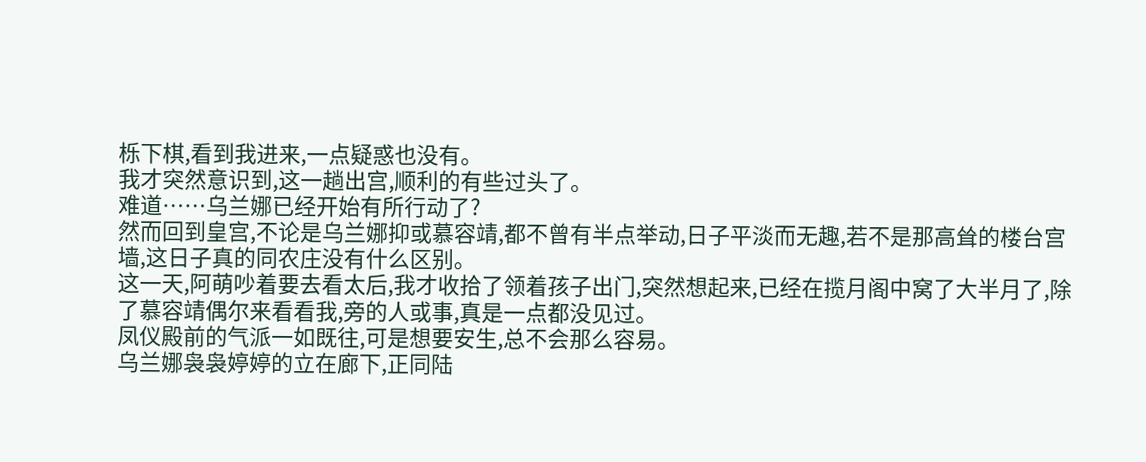栎下棋,看到我进来,一点疑惑也没有。
我才突然意识到,这一趟出宫,顺利的有些过头了。
难道……乌兰娜已经开始有所行动了?
然而回到皇宫,不论是乌兰娜抑或慕容靖,都不曾有半点举动,日子平淡而无趣,若不是那高耸的楼台宫墙,这日子真的同农庄没有什么区别。
这一天,阿萌吵着要去看太后,我才收拾了领着孩子出门,突然想起来,已经在揽月阁中窝了大半月了,除了慕容靖偶尔来看看我,旁的人或事,真是一点都没见过。
凤仪殿前的气派一如既往,可是想要安生,总不会那么容易。
乌兰娜袅袅婷婷的立在廊下,正同陆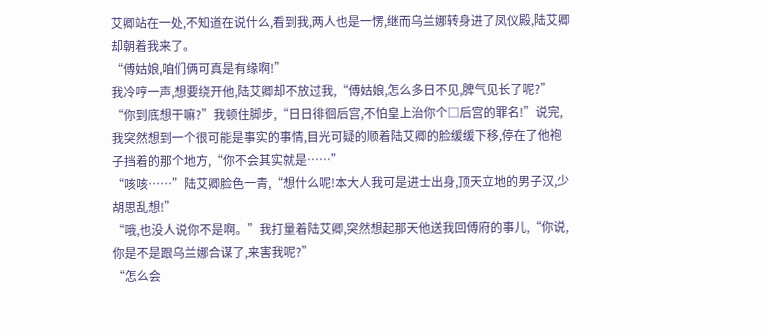艾卿站在一处,不知道在说什么,看到我,两人也是一愣,继而乌兰娜转身进了凤仪殿,陆艾卿却朝着我来了。
“傅姑娘,咱们俩可真是有缘啊!”
我冷哼一声,想要绕开他,陆艾卿却不放过我,“傅姑娘,怎么多日不见,脾气见长了呢?”
“你到底想干嘛?”我顿住脚步,“日日徘徊后宫,不怕皇上治你个□后宫的罪名!”说完,我突然想到一个很可能是事实的事情,目光可疑的顺着陆艾卿的脸缓缓下移,停在了他袍子挡着的那个地方,“你不会其实就是……”
“咳咳……”陆艾卿脸色一青,“想什么呢!本大人我可是进士出身,顶天立地的男子汉,少胡思乱想!”
“哦,也没人说你不是啊。”我打量着陆艾卿,突然想起那天他送我回傅府的事儿,“你说,你是不是跟乌兰娜合谋了,来害我呢?”
“怎么会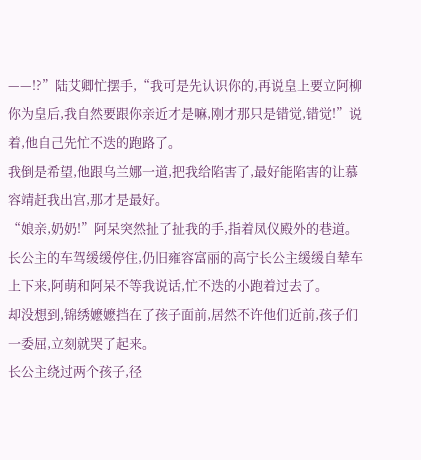——!?”陆艾卿忙摆手,“我可是先认识你的,再说皇上要立阿柳你为皇后,我自然要跟你亲近才是嘛,刚才那只是错觉,错觉!”说着,他自己先忙不迭的跑路了。
我倒是希望,他跟乌兰娜一道,把我给陷害了,最好能陷害的让慕容靖赶我出宫,那才是最好。
“娘亲,奶奶!”阿呆突然扯了扯我的手,指着凤仪殿外的巷道。
长公主的车驾缓缓停住,仍旧雍容富丽的高宁长公主缓缓自辇车上下来,阿萌和阿呆不等我说话,忙不迭的小跑着过去了。
却没想到,锦绣嬷嬷挡在了孩子面前,居然不许他们近前,孩子们一委屈,立刻就哭了起来。
长公主绕过两个孩子,径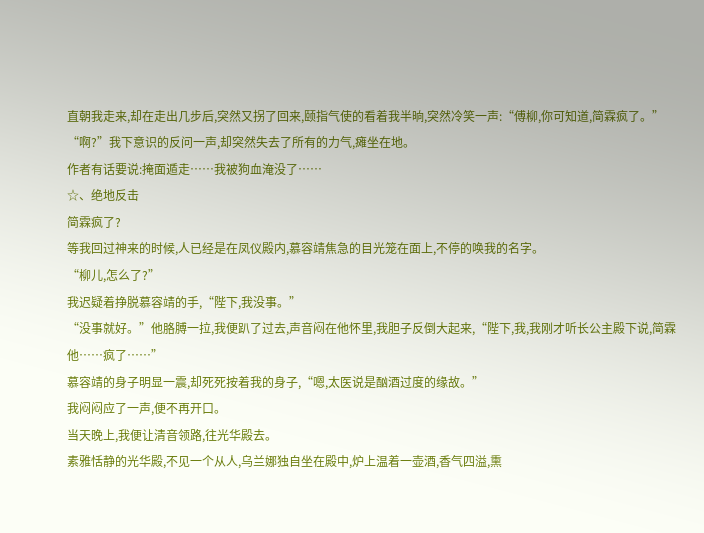直朝我走来,却在走出几步后,突然又拐了回来,颐指气使的看着我半晌,突然冷笑一声:“傅柳,你可知道,简霖疯了。”
“啊?”我下意识的反问一声,却突然失去了所有的力气,瘫坐在地。
作者有话要说:掩面遁走……我被狗血淹没了……
☆、绝地反击
简霖疯了?
等我回过神来的时候,人已经是在凤仪殿内,慕容靖焦急的目光笼在面上,不停的唤我的名字。
“柳儿,怎么了?”
我迟疑着挣脱慕容靖的手,“陛下,我没事。”
“没事就好。”他胳膊一拉,我便趴了过去,声音闷在他怀里,我胆子反倒大起来,“陛下,我,我刚才听长公主殿下说,简霖他……疯了……”
慕容靖的身子明显一震,却死死按着我的身子,“嗯,太医说是酗酒过度的缘故。”
我闷闷应了一声,便不再开口。
当天晚上,我便让清音领路,往光华殿去。
素雅恬静的光华殿,不见一个从人,乌兰娜独自坐在殿中,炉上温着一壶酒,香气四溢,熏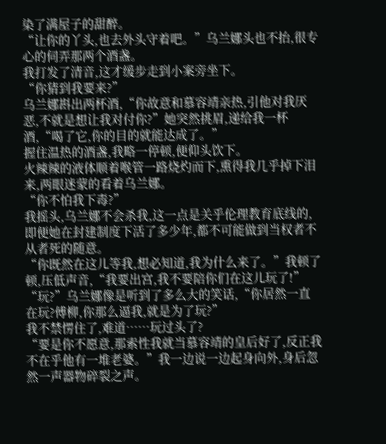染了满屋子的甜醉。
“让你的丫头,也去外头守着吧。”乌兰娜头也不抬,很专心的伺弄那两个酒盏。
我打发了清音,这才缓步走到小案旁坐下。
“你猜到我要来?”
乌兰娜斟出两杯酒,“你故意和慕容靖亲热,引他对我厌恶,不就是想让我对付你?”她突然挑眉,递给我一杯酒,“喝了它,你的目的就能达成了。”
握住温热的酒盏,我略一停顿,便仰头饮下。
火辣辣的液体顺着喉管一路烧灼而下,熏得我几乎掉下泪来,两眼迷蒙的看着乌兰娜。
“你不怕我下毒?”
我摇头,乌兰娜不会杀我,这一点是关乎伦理教育底线的,即便她在封建制度下活了多少年,都不可能做到当权者不从者死的随意。
“你既然在这儿等我,想必知道,我为什么来了。”我顿了顿,压低声音,“我要出宫,我不要陪你们在这儿玩了!”
“玩?”乌兰娜像是听到了多么大的笑话,“你居然一直在玩?傅柳,你那么逼我,就是为了玩?”
我不禁愣住了,难道……玩过头了?
“要是你不愿意,那索性我就当慕容靖的皇后好了,反正我不在乎他有一堆老婆。”我一边说一边起身向外,身后忽然一声器物碎裂之声。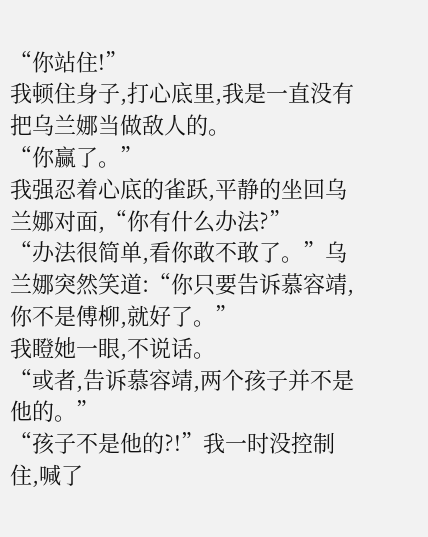“你站住!”
我顿住身子,打心底里,我是一直没有把乌兰娜当做敌人的。
“你赢了。”
我强忍着心底的雀跃,平静的坐回乌兰娜对面,“你有什么办法?”
“办法很简单,看你敢不敢了。”乌兰娜突然笑道:“你只要告诉慕容靖,你不是傅柳,就好了。”
我瞪她一眼,不说话。
“或者,告诉慕容靖,两个孩子并不是他的。”
“孩子不是他的?!”我一时没控制住,喊了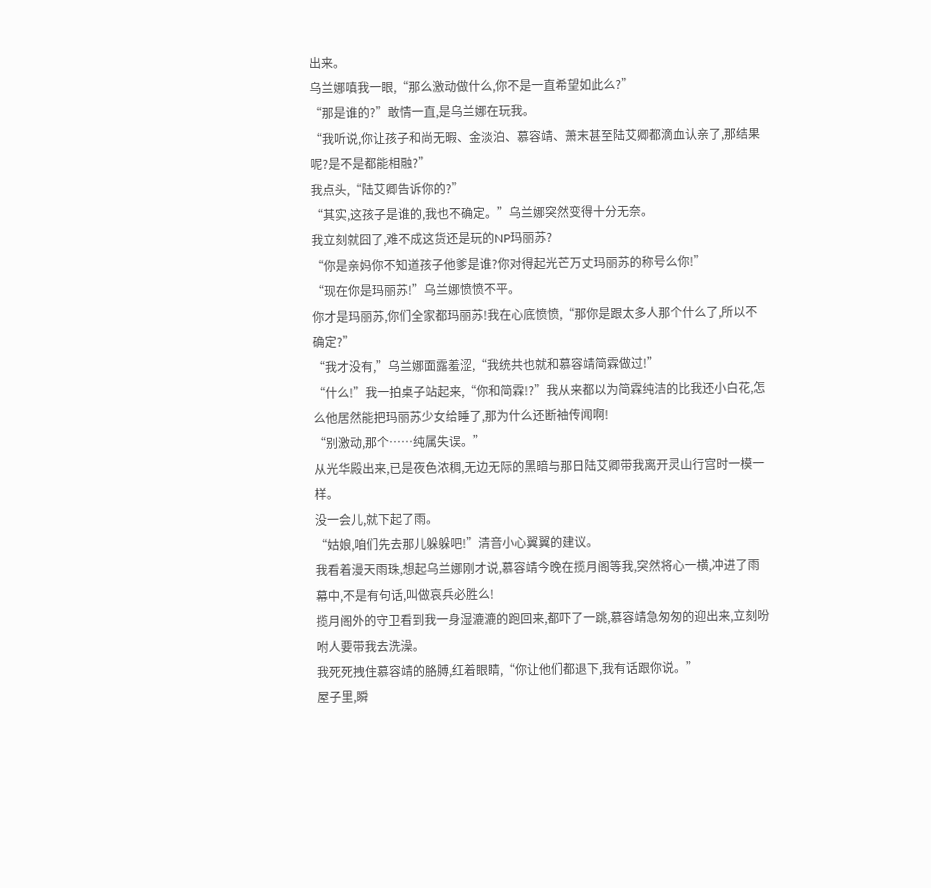出来。
乌兰娜嗔我一眼,“那么激动做什么,你不是一直希望如此么?”
“那是谁的?”敢情一直,是乌兰娜在玩我。
“我听说,你让孩子和尚无暇、金淡泊、慕容靖、萧末甚至陆艾卿都滴血认亲了,那结果呢?是不是都能相融?”
我点头,“陆艾卿告诉你的?”
“其实,这孩子是谁的,我也不确定。”乌兰娜突然变得十分无奈。
我立刻就囧了,难不成这货还是玩的NP玛丽苏?
“你是亲妈你不知道孩子他爹是谁?你对得起光芒万丈玛丽苏的称号么你!”
“现在你是玛丽苏!”乌兰娜愤愤不平。
你才是玛丽苏,你们全家都玛丽苏!我在心底愤愤,“那你是跟太多人那个什么了,所以不确定?”
“我才没有,”乌兰娜面露羞涩,“我统共也就和慕容靖简霖做过!”
“什么!”我一拍桌子站起来,“你和简霖!?”我从来都以为简霖纯洁的比我还小白花,怎么他居然能把玛丽苏少女给睡了,那为什么还断袖传闻啊!
“别激动,那个……纯属失误。”
从光华殿出来,已是夜色浓稠,无边无际的黑暗与那日陆艾卿带我离开灵山行宫时一模一样。
没一会儿,就下起了雨。
“姑娘,咱们先去那儿躲躲吧!”清音小心翼翼的建议。
我看着漫天雨珠,想起乌兰娜刚才说,慕容靖今晚在揽月阁等我,突然将心一横,冲进了雨幕中,不是有句话,叫做哀兵必胜么!
揽月阁外的守卫看到我一身湿漉漉的跑回来,都吓了一跳,慕容靖急匆匆的迎出来,立刻吩咐人要带我去洗澡。
我死死拽住慕容靖的胳膊,红着眼睛,“你让他们都退下,我有话跟你说。”
屋子里,瞬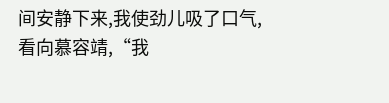间安静下来,我使劲儿吸了口气,看向慕容靖,“我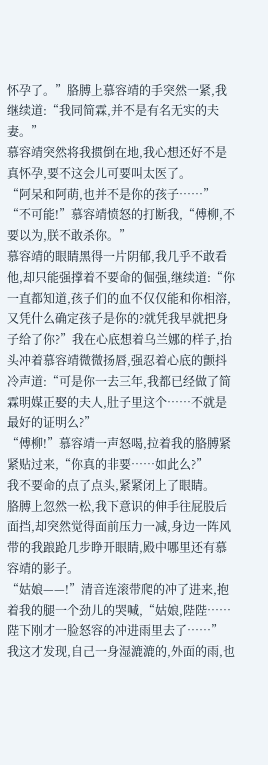怀孕了。”胳膊上慕容靖的手突然一紧,我继续道:“我同简霖,并不是有名无实的夫妻。”
慕容靖突然将我掼倒在地,我心想还好不是真怀孕,要不这会儿可要叫太医了。
“阿呆和阿萌,也并不是你的孩子……”
“不可能!”慕容靖愤怒的打断我,“傅柳,不要以为,朕不敢杀你。”
慕容靖的眼睛黑得一片阴郁,我几乎不敢看他,却只能强撑着不要命的倔强,继续道:“你一直都知道,孩子们的血不仅仅能和你相溶,又凭什么确定孩子是你的?就凭我早就把身子给了你?”我在心底想着乌兰娜的样子,抬头冲着慕容靖微微扬唇,强忍着心底的颤抖冷声道:“可是你一去三年,我都已经做了简霖明媒正娶的夫人,肚子里这个……不就是最好的证明么?”
“傅柳!”慕容靖一声怒喝,拉着我的胳膊紧紧贴过来,“你真的非要……如此么?”
我不要命的点了点头,紧紧闭上了眼睛。
胳膊上忽然一松,我下意识的伸手往屁股后面挡,却突然觉得面前压力一减,身边一阵风带的我踉跄几步睁开眼睛,殿中哪里还有慕容靖的影子。
“姑娘——!”清音连滚带爬的冲了进来,抱着我的腿一个劲儿的哭喊,“姑娘,陛陛……陛下刚才一脸怒容的冲进雨里去了……”
我这才发现,自己一身湿漉漉的,外面的雨,也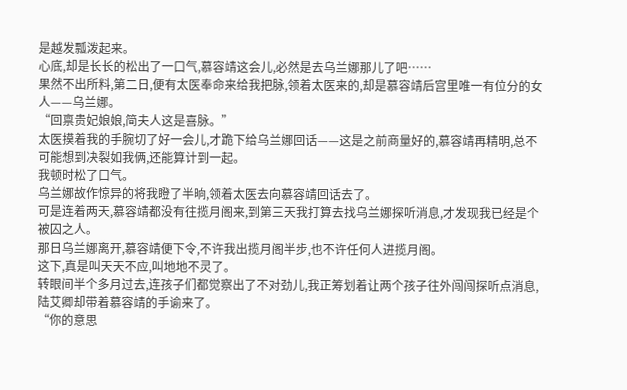是越发瓢泼起来。
心底,却是长长的松出了一口气,慕容靖这会儿,必然是去乌兰娜那儿了吧……
果然不出所料,第二日,便有太医奉命来给我把脉,领着太医来的,却是慕容靖后宫里唯一有位分的女人——乌兰娜。
“回禀贵妃娘娘,简夫人这是喜脉。”
太医摸着我的手腕切了好一会儿,才跪下给乌兰娜回话——这是之前商量好的,慕容靖再精明,总不可能想到决裂如我俩,还能算计到一起。
我顿时松了口气。
乌兰娜故作惊异的将我瞪了半晌,领着太医去向慕容靖回话去了。
可是连着两天,慕容靖都没有往揽月阁来,到第三天我打算去找乌兰娜探听消息,才发现我已经是个被囚之人。
那日乌兰娜离开,慕容靖便下令,不许我出揽月阁半步,也不许任何人进揽月阁。
这下,真是叫天天不应,叫地地不灵了。
转眼间半个多月过去,连孩子们都觉察出了不对劲儿,我正筹划着让两个孩子往外闯闯探听点消息,陆艾卿却带着慕容靖的手谕来了。
“你的意思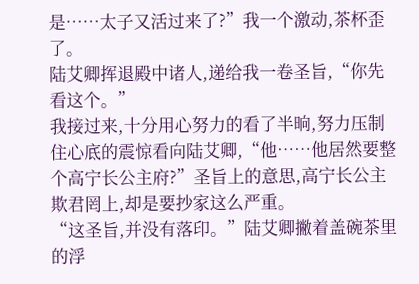是……太子又活过来了?”我一个激动,茶杯歪了。
陆艾卿挥退殿中诸人,递给我一卷圣旨,“你先看这个。”
我接过来,十分用心努力的看了半晌,努力压制住心底的震惊看向陆艾卿,“他……他居然要整个高宁长公主府?”圣旨上的意思,高宁长公主欺君罔上,却是要抄家这么严重。
“这圣旨,并没有落印。”陆艾卿撇着盖碗茶里的浮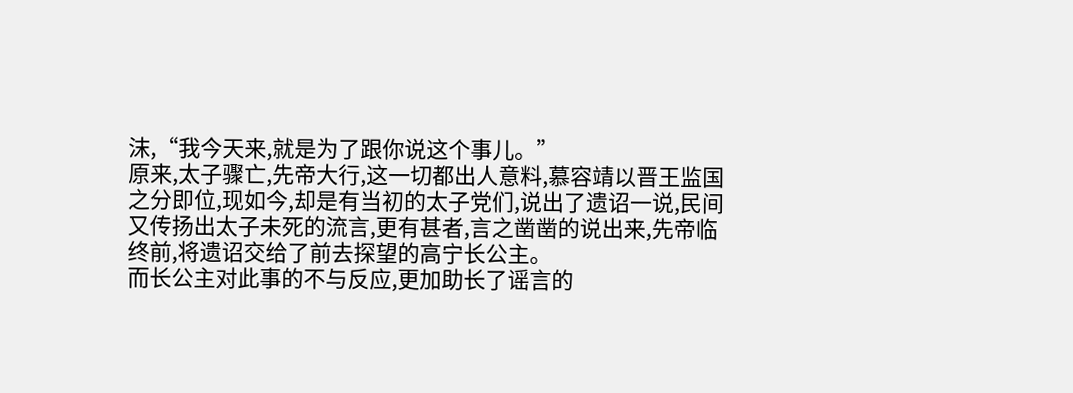沫,“我今天来,就是为了跟你说这个事儿。”
原来,太子骤亡,先帝大行,这一切都出人意料,慕容靖以晋王监国之分即位,现如今,却是有当初的太子党们,说出了遗诏一说,民间又传扬出太子未死的流言,更有甚者,言之凿凿的说出来,先帝临终前,将遗诏交给了前去探望的高宁长公主。
而长公主对此事的不与反应,更加助长了谣言的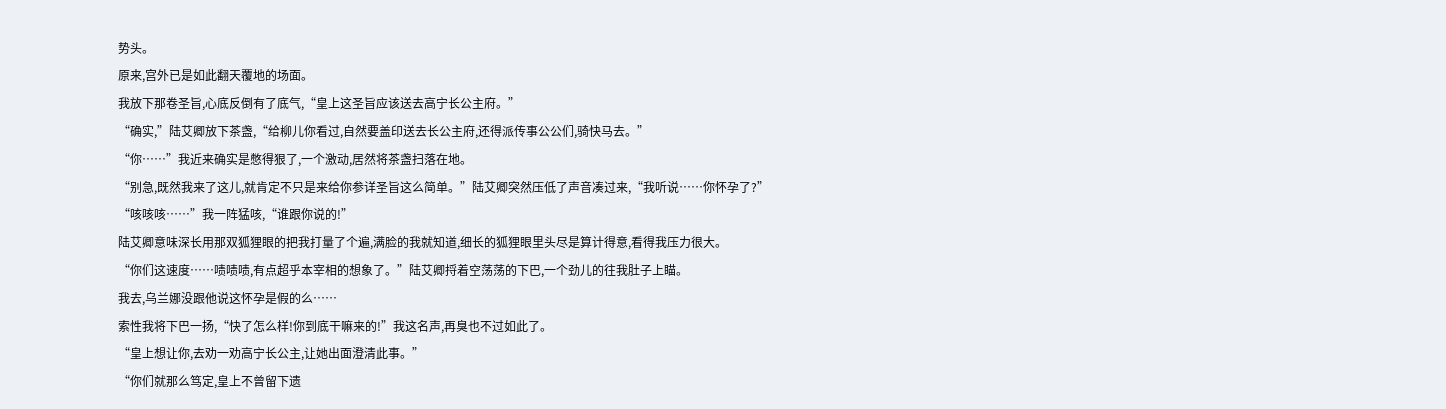势头。
原来,宫外已是如此翻天覆地的场面。
我放下那卷圣旨,心底反倒有了底气,“皇上这圣旨应该送去高宁长公主府。”
“确实,”陆艾卿放下茶盏,“给柳儿你看过,自然要盖印送去长公主府,还得派传事公公们,骑快马去。”
“你……”我近来确实是憋得狠了,一个激动,居然将茶盏扫落在地。
“别急,既然我来了这儿,就肯定不只是来给你参详圣旨这么简单。”陆艾卿突然压低了声音凑过来,“我听说……你怀孕了?”
“咳咳咳……”我一阵猛咳,“谁跟你说的!”
陆艾卿意味深长用那双狐狸眼的把我打量了个遍,满脸的我就知道,细长的狐狸眼里头尽是算计得意,看得我压力很大。
“你们这速度……啧啧啧,有点超乎本宰相的想象了。”陆艾卿捋着空荡荡的下巴,一个劲儿的往我肚子上瞄。
我去,乌兰娜没跟他说这怀孕是假的么……
索性我将下巴一扬,“快了怎么样!你到底干嘛来的!”我这名声,再臭也不过如此了。
“皇上想让你,去劝一劝高宁长公主,让她出面澄清此事。”
“你们就那么笃定,皇上不曾留下遗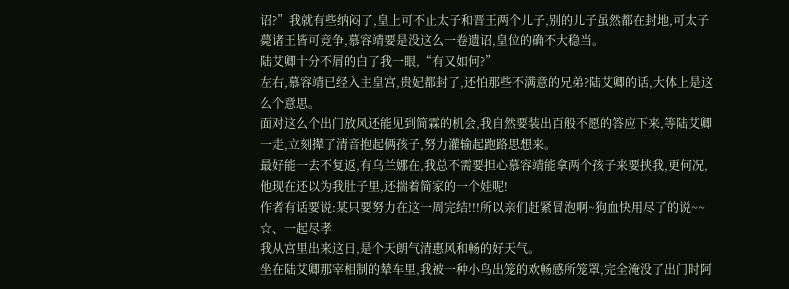诏?”我就有些纳闷了,皇上可不止太子和晋王两个儿子,别的儿子虽然都在封地,可太子薨诸王皆可竞争,慕容靖要是没这么一卷遗诏,皇位的确不大稳当。
陆艾卿十分不屑的白了我一眼,“有又如何?”
左右,慕容靖已经入主皇宫,贵妃都封了,还怕那些不满意的兄弟?陆艾卿的话,大体上是这么个意思。
面对这么个出门放风还能见到简霖的机会,我自然要装出百般不愿的答应下来,等陆艾卿一走,立刻撵了清音抱起俩孩子,努力灌输起跑路思想来。
最好能一去不复返,有乌兰娜在,我总不需要担心慕容靖能拿两个孩子来要挟我,更何况,他现在还以为我肚子里,还揣着简家的一个娃呢!
作者有话要说:某只要努力在这一周完结!!!所以亲们赶紧冒泡啊~狗血快用尽了的说~~
☆、一起尽孝
我从宫里出来这日,是个天朗气清惠风和畅的好天气。
坐在陆艾卿那宰相制的辇车里,我被一种小鸟出笼的欢畅感所笼罩,完全淹没了出门时阿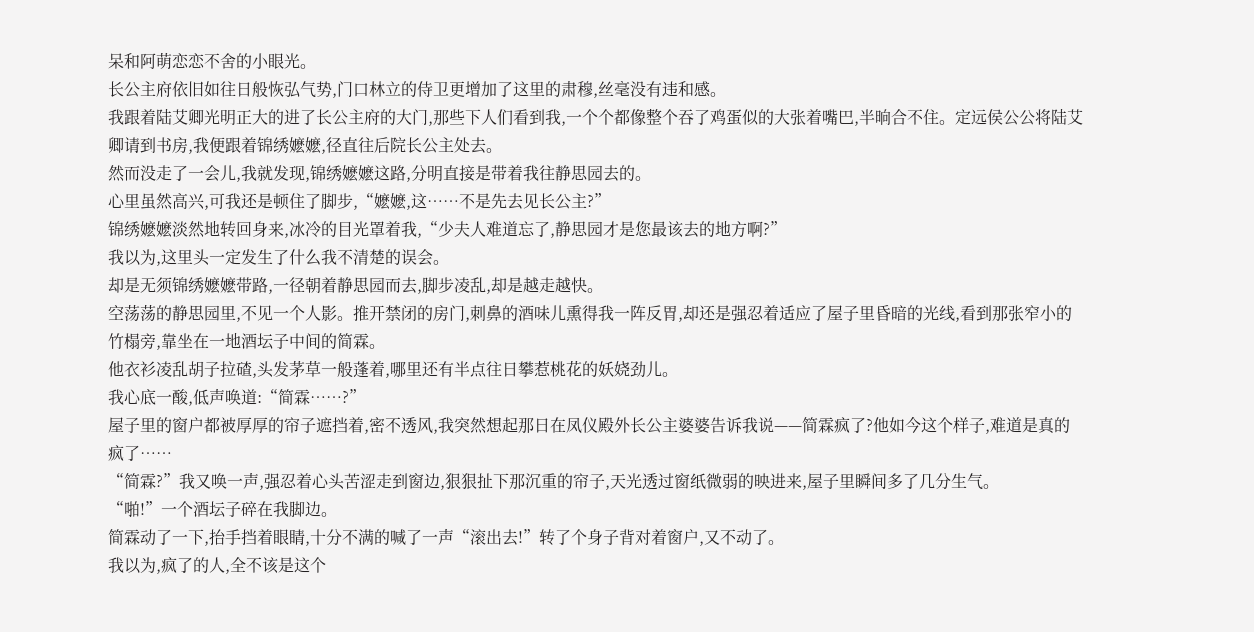呆和阿萌恋恋不舍的小眼光。
长公主府依旧如往日般恢弘气势,门口林立的侍卫更增加了这里的肃穆,丝毫没有违和感。
我跟着陆艾卿光明正大的进了长公主府的大门,那些下人们看到我,一个个都像整个吞了鸡蛋似的大张着嘴巴,半晌合不住。定远侯公公将陆艾卿请到书房,我便跟着锦绣嬷嬷,径直往后院长公主处去。
然而没走了一会儿,我就发现,锦绣嬷嬷这路,分明直接是带着我往静思园去的。
心里虽然高兴,可我还是顿住了脚步,“嬷嬷,这……不是先去见长公主?”
锦绣嬷嬷淡然地转回身来,冰冷的目光罩着我,“少夫人难道忘了,静思园才是您最该去的地方啊?”
我以为,这里头一定发生了什么我不清楚的误会。
却是无须锦绣嬷嬷带路,一径朝着静思园而去,脚步凌乱,却是越走越快。
空荡荡的静思园里,不见一个人影。推开禁闭的房门,刺鼻的酒味儿熏得我一阵反胃,却还是强忍着适应了屋子里昏暗的光线,看到那张窄小的竹榻旁,靠坐在一地酒坛子中间的简霖。
他衣衫凌乱胡子拉碴,头发茅草一般蓬着,哪里还有半点往日攀惹桃花的妖娆劲儿。
我心底一酸,低声唤道:“简霖……?”
屋子里的窗户都被厚厚的帘子遮挡着,密不透风,我突然想起那日在凤仪殿外长公主婆婆告诉我说——简霖疯了?他如今这个样子,难道是真的疯了……
“简霖?”我又唤一声,强忍着心头苦涩走到窗边,狠狠扯下那沉重的帘子,天光透过窗纸微弱的映进来,屋子里瞬间多了几分生气。
“啪!”一个酒坛子碎在我脚边。
简霖动了一下,抬手挡着眼睛,十分不满的喊了一声“滚出去!”转了个身子背对着窗户,又不动了。
我以为,疯了的人,全不该是这个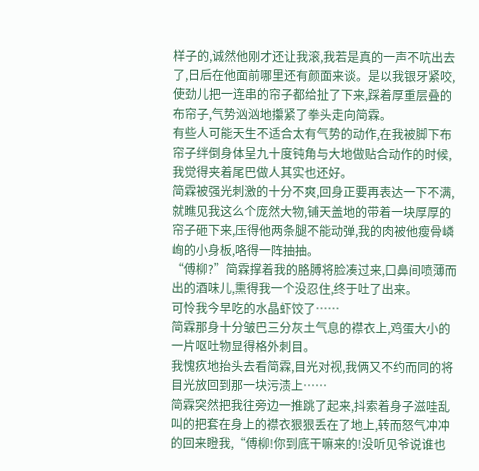样子的,诚然他刚才还让我滚,我若是真的一声不吭出去了,日后在他面前哪里还有颜面来谈。是以我银牙紧咬,使劲儿把一连串的帘子都给扯了下来,踩着厚重层叠的布帘子,气势汹汹地攥紧了拳头走向简霖。
有些人可能天生不适合太有气势的动作,在我被脚下布帘子绊倒身体呈九十度钝角与大地做贴合动作的时候,我觉得夹着尾巴做人其实也还好。
简霖被强光刺激的十分不爽,回身正要再表达一下不满,就瞧见我这么个庞然大物,铺天盖地的带着一块厚厚的帘子砸下来,压得他两条腿不能动弹,我的肉被他瘦骨嶙峋的小身板,咯得一阵抽抽。
“傅柳?”简霖撑着我的胳膊将脸凑过来,口鼻间喷薄而出的酒味儿,熏得我一个没忍住,终于吐了出来。
可怜我今早吃的水晶虾饺了……
简霖那身十分皱巴三分灰土气息的襟衣上,鸡蛋大小的一片呕吐物显得格外刺目。
我愧疚地抬头去看简霖,目光对视,我俩又不约而同的将目光放回到那一块污渍上……
简霖突然把我往旁边一推跳了起来,抖索着身子滋哇乱叫的把套在身上的襟衣狠狠丢在了地上,转而怒气冲冲的回来瞪我,“傅柳!你到底干嘛来的!没听见爷说谁也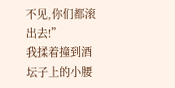不见,你们都滚出去!”
我揉着撞到酒坛子上的小腰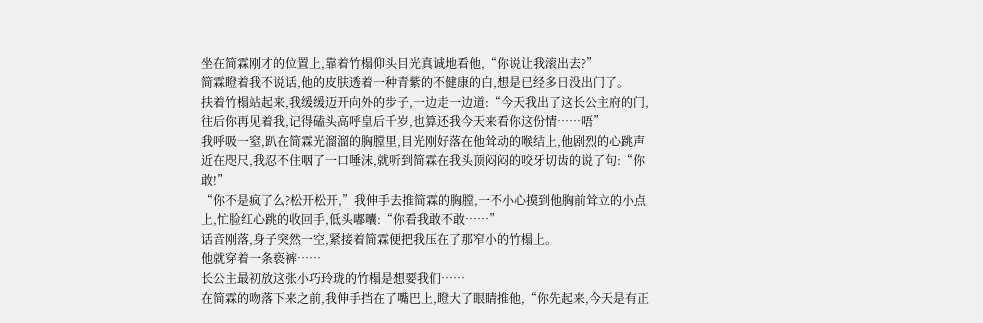坐在简霖刚才的位置上,靠着竹榻仰头目光真诚地看他,“你说让我滚出去?”
简霖瞪着我不说话,他的皮肤透着一种青紫的不健康的白,想是已经多日没出门了。
扶着竹榻站起来,我缓缓迈开向外的步子,一边走一边道:“今天我出了这长公主府的门,往后你再见着我,记得磕头高呼皇后千岁,也算还我今天来看你这份情……唔”
我呼吸一窒,趴在简霖光溜溜的胸膛里,目光刚好落在他耸动的喉结上,他剧烈的心跳声近在咫尺,我忍不住咽了一口唾沫,就听到简霖在我头顶闷闷的咬牙切齿的说了句:“你敢!”
“你不是疯了么?松开松开,”我伸手去推简霖的胸膛,一不小心摸到他胸前耸立的小点上,忙脸红心跳的收回手,低头嘟囔:“你看我敢不敢……”
话音刚落,身子突然一空,紧接着简霖便把我压在了那窄小的竹榻上。
他就穿着一条亵裤……
长公主最初放这张小巧玲珑的竹榻是想要我们……
在简霖的吻落下来之前,我伸手挡在了嘴巴上,瞪大了眼睛推他,“你先起来,今天是有正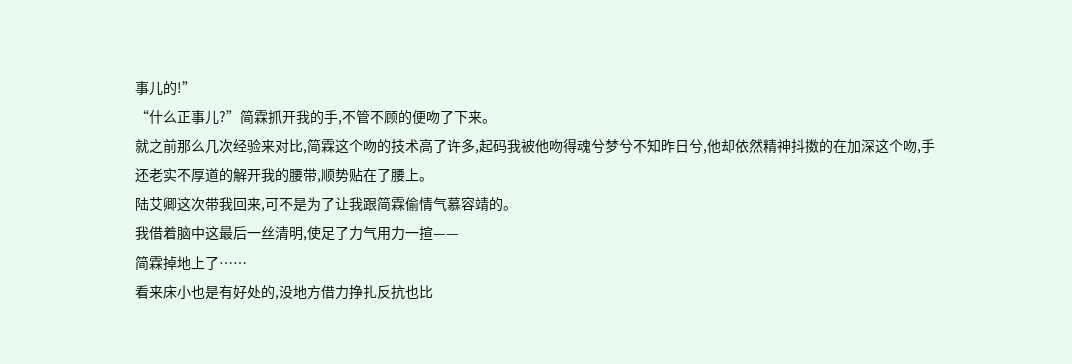事儿的!”
“什么正事儿?”简霖抓开我的手,不管不顾的便吻了下来。
就之前那么几次经验来对比,简霖这个吻的技术高了许多,起码我被他吻得魂兮梦兮不知昨日兮,他却依然精神抖擞的在加深这个吻,手还老实不厚道的解开我的腰带,顺势贴在了腰上。
陆艾卿这次带我回来,可不是为了让我跟简霖偷情气慕容靖的。
我借着脑中这最后一丝清明,使足了力气用力一揎——
简霖掉地上了……
看来床小也是有好处的,没地方借力挣扎反抗也比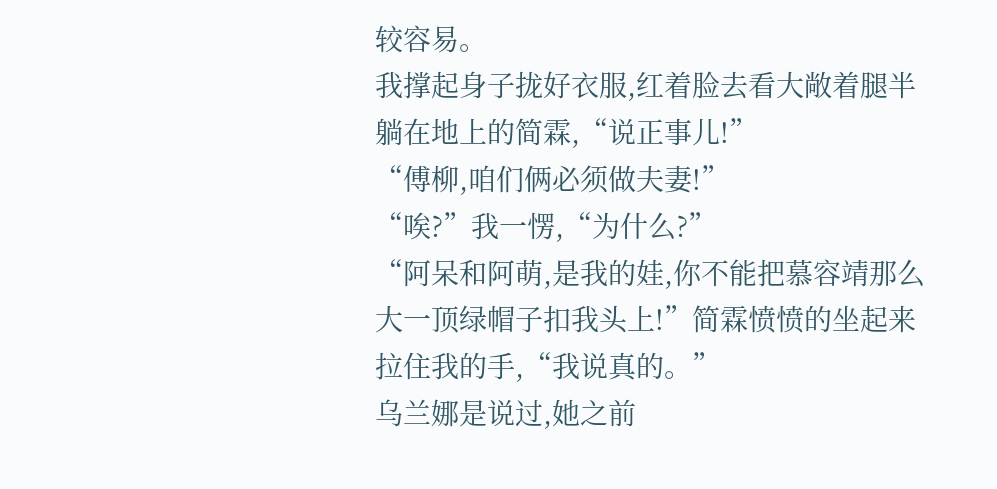较容易。
我撑起身子拢好衣服,红着脸去看大敞着腿半躺在地上的简霖,“说正事儿!”
“傅柳,咱们俩必须做夫妻!”
“唉?”我一愣,“为什么?”
“阿呆和阿萌,是我的娃,你不能把慕容靖那么大一顶绿帽子扣我头上!”简霖愤愤的坐起来拉住我的手,“我说真的。”
乌兰娜是说过,她之前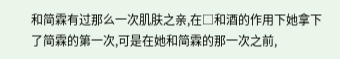和简霖有过那么一次肌肤之亲,在□和酒的作用下她拿下了简霖的第一次,可是在她和简霖的那一次之前,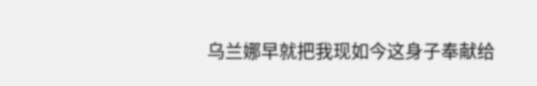乌兰娜早就把我现如今这身子奉献给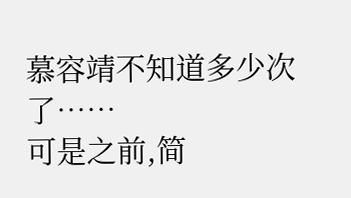慕容靖不知道多少次了……
可是之前,简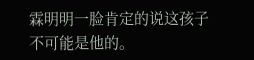霖明明一脸肯定的说这孩子不可能是他的。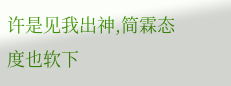许是见我出神,简霖态度也软下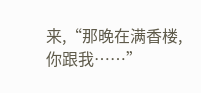来,“那晚在满香楼,你跟我……”